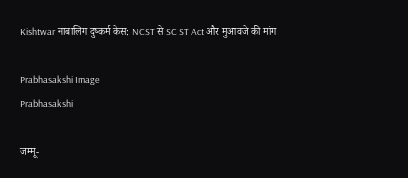Kishtwar नाबालिग दुष्कर्म केस: NCST से SC ST Act और मुआवजे की मांग

Prabhasakshi Image
Prabhasakshi

जम्मू-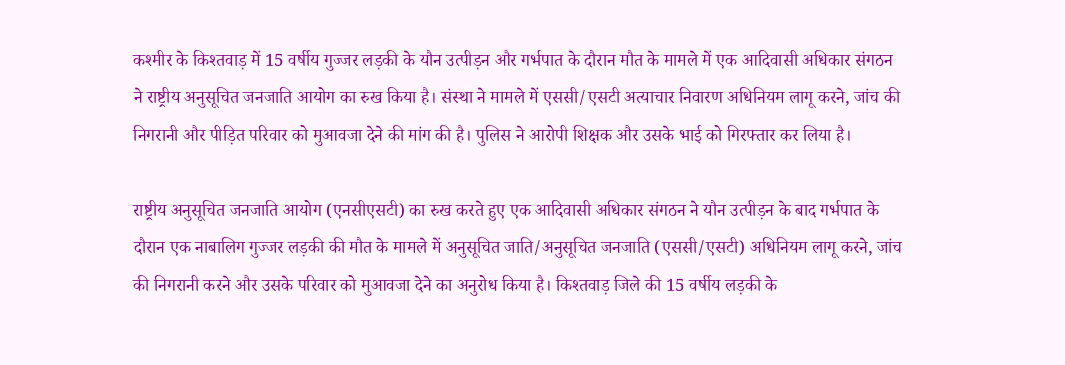कश्मीर के किश्तवाड़ में 15 वर्षीय गुज्जर लड़की के यौन उत्पीड़न और गर्भपात के दौरान मौत के मामले में एक आदिवासी अधिकार संगठन ने राष्ट्रीय अनुसूचित जनजाति आयोग का रुख किया है। संस्था ने मामले में एससी/एसटी अत्याचार निवारण अधिनियम लागू करने, जांच की निगरानी और पीड़ित परिवार को मुआवजा देने की मांग की है। पुलिस ने आरोपी शिक्षक और उसके भाई को गिरफ्तार कर लिया है।

राष्ट्रीय अनुसूचित जनजाति आयोग (एनसीएसटी) का रुख करते हुए एक आदिवासी अधिकार संगठन ने यौन उत्पीड़न के बाद गर्भपात के दौरान एक नाबालिग गुज्जर लड़की की मौत के मामले में अनुसूचित जाति/अनुसूचित जनजाति (एससी/एसटी) अधिनियम लागू करने, जांच की निगरानी करने और उसके परिवार को मुआवजा देने का अनुरोध किया है। किश्तवाड़ जिले की 15 वर्षीय लड़की के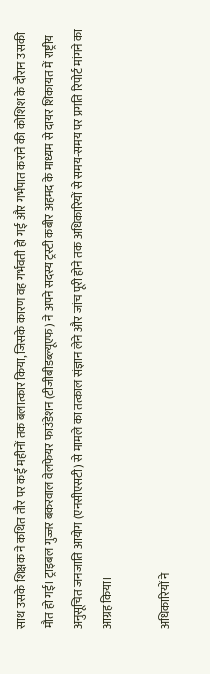साथ उसके शिक्षक ने कथित तौर पर कई महीनों तक बलात्कार किया, जिसके कारण वह गर्भवती हो गई और गर्भपात कराने की कोशिश के दौरान उसकी मौत हो गई। ट्राइबल गुज्जर बकरवाल वेलफेयर फाउंडेशन (टीजीबीडब्ल्यूएफ) ने अपने सदस्य ट्रस्टी कबीर अहमद के माध्यम से दायर शिकायत में राष्ट्रीय अनुसूचित जनजाति आयोग (एनसीएसटी) से मामले का तत्काल संज्ञान लेने और जांच पूरी होने तक अधिकारियों से समय-समय पर प्रगति रिपोर्ट मांगने का आग्रह किया।

अधिकारियों ने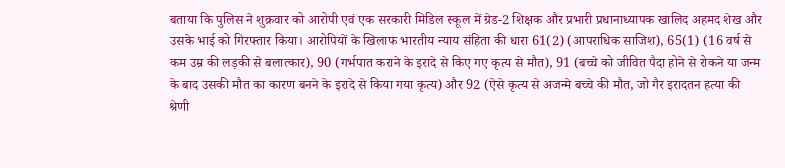बताया कि पुलिस ने शुक्रवार को आरोपी एवं एक सरकारी मिडिल स्कूल में ग्रेड-2 शिक्षक और प्रभारी प्रधानाध्यापक खालिद अहमद शेख और उसके भाई को गिरफ्तार किया। आरोपियों के खिलाफ भारतीय न्याय संहिता की धारा 61(2) (आपराधिक साजिश), 65(1) (16 वर्ष से कम उम्र की लड़की से बलात्कार), 90 (गर्भपात कराने के इरादे से किए गए कृत्य से मौत), 91 (बच्चे को जीवित पैदा होने से रोकने या जन्म के बाद उसकी मौत का कारण बनने के इरादे से किया गया कृत्य) और 92 (ऐसे कृत्य से अजन्मे बच्चे की मौत, जो गैर इरादतन हत्या की श्रेणी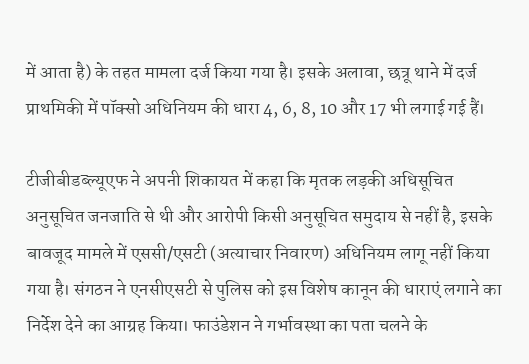में आता है) के तहत मामला दर्ज किया गया है। इसके अलावा, छत्रू थाने में दर्ज प्राथमिकी में पॉक्सो अधिनियम की धारा 4, 6, 8, 10 और 17 भी लगाई गई हैं।

टीजीबीडब्ल्यूएफ ने अपनी शिकायत में कहा कि मृतक लड़की अधिसूचित अनुसूचित जनजाति से थी और आरोपी किसी अनुसूचित समुदाय से नहीं है, इसके बावजूद मामले में एससी/एसटी (अत्याचार निवारण) अधिनियम लागू नहीं किया गया है। संगठन ने एनसीएसटी से पुलिस को इस विशेष कानून की धाराएं लगाने का निर्देश देने का आग्रह किया। फाउंडेशन ने गर्भावस्था का पता चलने के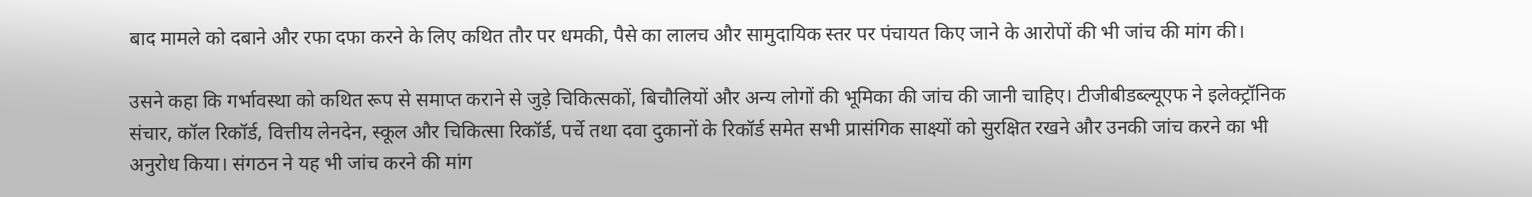बाद मामले को दबाने और रफा दफा करने के लिए कथित तौर पर धमकी, पैसे का लालच और सामुदायिक स्तर पर पंचायत किए जाने के आरोपों की भी जांच की मांग की।

उसने कहा कि गर्भावस्था को कथित रूप से समाप्त कराने से जुड़े चिकित्सकों, बिचौलियों और अन्य लोगों की भूमिका की जांच की जानी चाहिए। टीजीबीडब्ल्यूएफ ने इलेक्ट्रॉनिक संचार, कॉल रिकॉर्ड, वित्तीय लेनदेन, स्कूल और चिकित्सा रिकॉर्ड, पर्चे तथा दवा दुकानों के रिकॉर्ड समेत सभी प्रासंगिक साक्ष्यों को सुरक्षित रखने और उनकी जांच करने का भी अनुरोध किया। संगठन ने यह भी जांच करने की मांग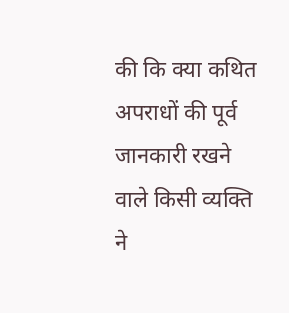की कि क्या कथित अपराधों की पूर्व जानकारी रखने वाले किसी व्यक्ति ने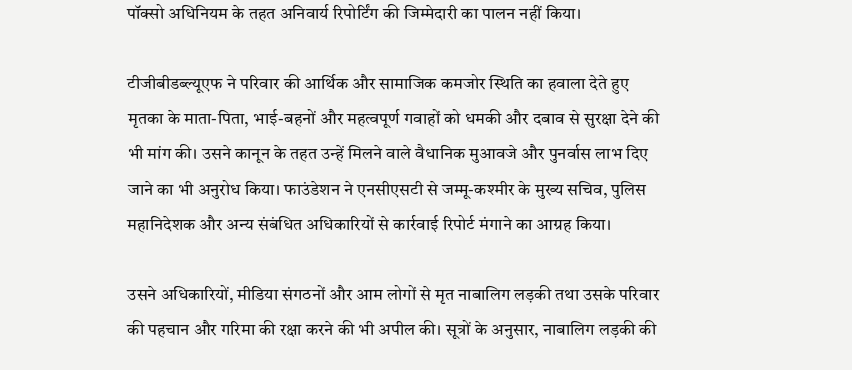पॉक्सो अधिनियम के तहत अनिवार्य रिपोर्टिंग की जिम्मेदारी का पालन नहीं किया।

टीजीबीडब्ल्यूएफ ने परिवार की आर्थिक और सामाजिक कमजोर स्थिति का हवाला देते हुए मृतका के माता-पिता, भाई-बहनों और महत्वपूर्ण गवाहों को धमकी और दबाव से सुरक्षा देने की भी मांग की। उसने कानून के तहत उन्हें मिलने वाले वैधानिक मुआवजे और पुनर्वास लाभ दिए जाने का भी अनुरोध किया। फाउंडेशन ने एनसीएसटी से जम्मू-कश्मीर के मुख्य सचिव, पुलिस महानिदेशक और अन्य संबंधित अधिकारियों से कार्रवाई रिपोर्ट मंगाने का आग्रह किया।

उसने अधिकारियों, मीडिया संगठनों और आम लोगों से मृत नाबालिग लड़की तथा उसके परिवार की पहचान और गरिमा की रक्षा करने की भी अपील की। सूत्रों के अनुसार, नाबालिग लड़की की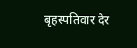बृहस्पतिवार देर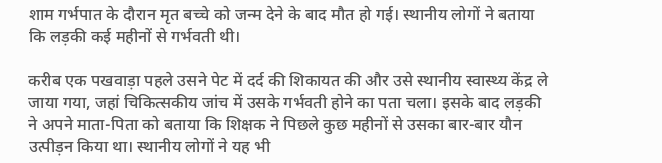शाम गर्भपात के दौरान मृत बच्चे को जन्म देने के बाद मौत हो गई। स्थानीय लोगों ने बताया कि लड़की कई महीनों से गर्भवती थी।

करीब एक पखवाड़ा पहले उसने पेट में दर्द की शिकायत की और उसे स्थानीय स्वास्थ्य केंद्र ले जाया गया, जहां चिकित्सकीय जांच में उसके गर्भवती होने का पता चला। इसके बाद लड़की ने अपने माता-पिता को बताया कि शिक्षक ने पिछले कुछ महीनों से उसका बार-बार यौन उत्पीड़न किया था। स्थानीय लोगों ने यह भी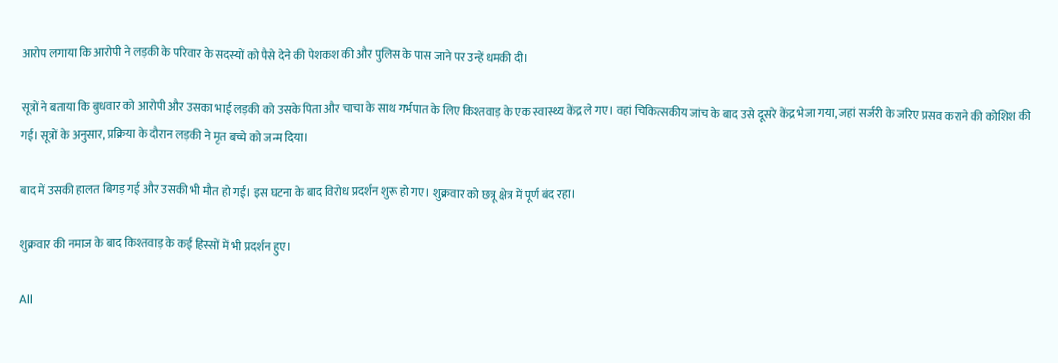आरोप लगाया कि आरोपी ने लड़की के परिवार के सदस्यों को पैसे देने की पेशकश की और पुलिस के पास जाने पर उन्हें धमकी दी।

सूत्रों ने बताया कि बुधवार को आरोपी और उसका भाई लड़की को उसके पिता और चाचा के साथ गर्भपात के लिए किश्तवाड़ के एक स्वास्थ्य केंद्र ले गए। वहां चिकित्सकीय जांच के बाद उसे दूसरे केंद्र भेजा गया, जहां सर्जरी के जरिए प्रसव कराने की कोशिश की गई। सूत्रों के अनुसार, प्रक्रिया के दौरान लड़की ने मृत बच्चे को जन्म दिया।

बाद में उसकी हालत बिगड़ गई और उसकी भी मौत हो गई। इस घटना के बाद विरोध प्रदर्शन शुरू हो गए। शुक्रवार को छत्रू क्षेत्र में पूर्ण बंद रहा।

शुक्रवार की नमाज के बाद किश्तवाड़ के कई हिस्सों में भी प्रदर्शन हुए।

All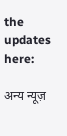the updates here:

अन्य न्यूज़